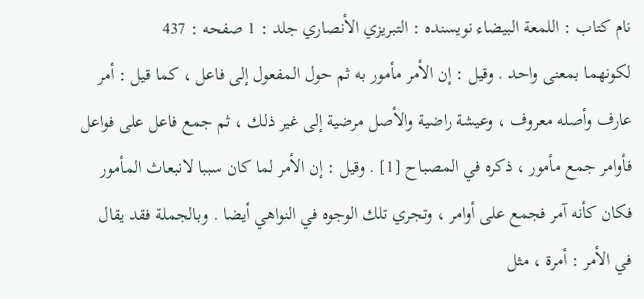نام کتاب : اللمعة البيضاء نویسنده : التبريزي الأنصاري جلد : 1 صفحه : 437
لكونهما بمعنى واحد . وقيل : إن الأمر مأمور به ثم حول المفعول إلى فاعل ، كما قيل : أمر عارف وأصله معروف ، وعيشة راضية والأصل مرضية إلى غير ذلك ، ثم جمع فاعل على فواعل فأوامر جمع مأمور ، ذكره في المصباح [1] . وقيل : إن الأمر لما كان سببا لانبعاث المأمور فكان كأنه آمر فجمع على أوامر ، وتجري تلك الوجوه في النواهي أيضا . وبالجملة فقد يقال في الأمر : أمرة ، مثل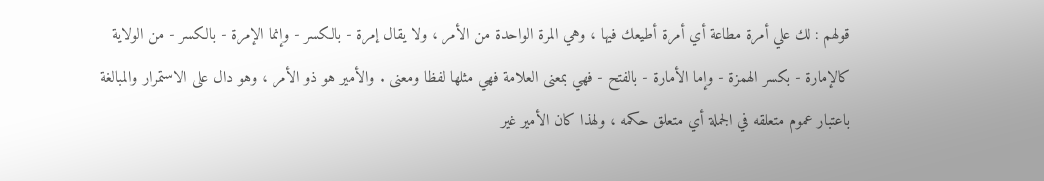قولهم : لك علي أمرة مطاعة أي أمرة أطيعك فيها ، وهي المرة الواحدة من الأمر ، ولا يقال إمرة - بالكسر - وإنما الإمرة - بالكسر - من الولاية كالإمارة - بكسر الهمزة - وإما الأمارة - بالفتح - فهي بمعنى العلامة فهي مثلها لفظا ومعنى . والأمير هو ذو الأمر ، وهو دال على الاستمرار والمبالغة باعتبار عموم متعلقه في الجملة أي متعلق حكمه ، ولهذا كان الأمير غير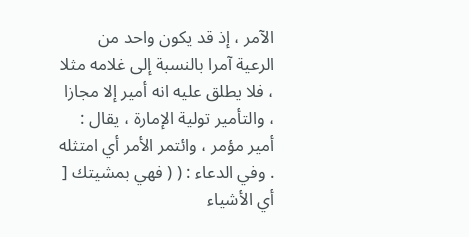الآمر ، إذ قد يكون واحد من الرعية آمرا بالنسبة إلى غلامه مثلا ، فلا يطلق عليه انه أمير إلا مجازا ، والتأمير تولية الإمارة ، يقال : أمير مؤمر ، وائتمر الأمر أي امتثله . وفي الدعاء : ( ( فهي بمشيتك [ أي الأشياء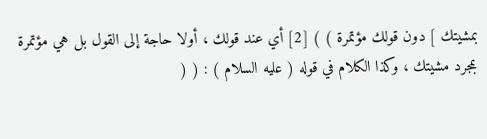بمشيتك ] دون قولك مؤتمرة ) ) [2] أي عند قولك ، أولا حاجة إلى القول بل هي مؤتمرة بمجرد مشيتك ، وكذا الكلام في قوله ( عليه السلام ) : ( (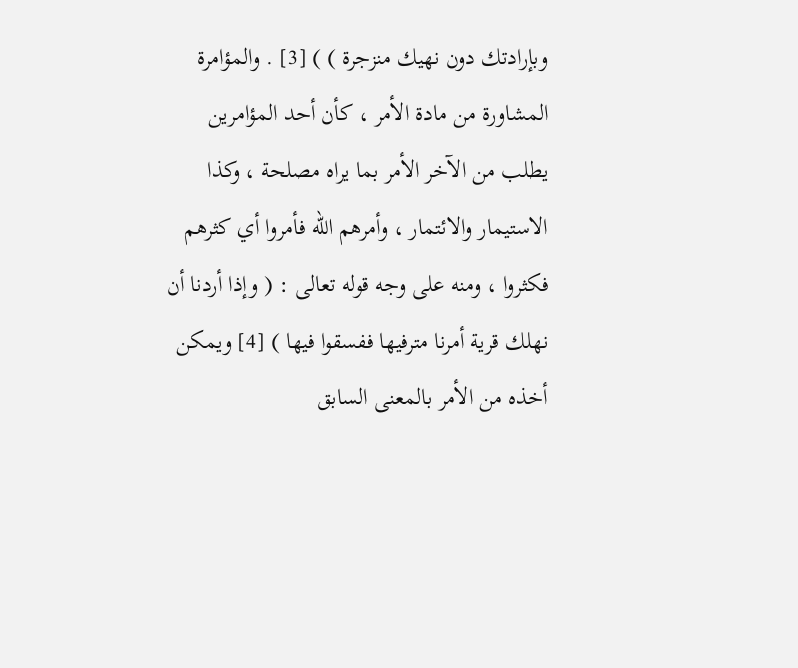وبإرادتك دون نهيك منزجرة ) ) [3] . والمؤامرة المشاورة من مادة الأمر ، كأن أحد المؤامرين يطلب من الآخر الأمر بما يراه مصلحة ، وكذا الاستيمار والائتمار ، وأمرهم الله فأمروا أي كثرهم فكثروا ، ومنه على وجه قوله تعالى : ( وإذا أردنا أن نهلك قرية أمرنا مترفيها ففسقوا فيها ) [4] ويمكن أخذه من الأمر بالمعنى السابق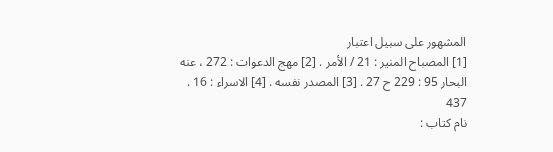المشهور على سبيل اعتبار
[1] المصباح المنير : 21 / الأمر . [2] مهج الدعوات : 272 ، عنه البحار 95 : 229 ح 27 . [3] المصدر نفسه . [4] الاسراء : 16 .
437
نام کتاب :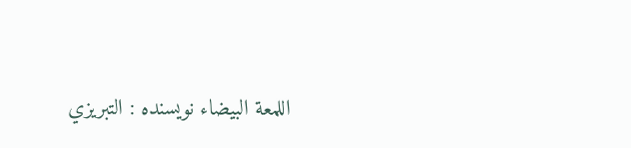اللمعة البيضاء نویسنده : التبريزي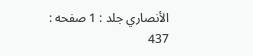الأنصاري جلد : 1 صفحه : 437